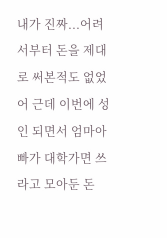내가 진짜...어려서부터 돈을 제대로 써본적도 없었어 근데 이번에 성인 되면서 엄마아빠가 대학가면 쓰라고 모아둔 돈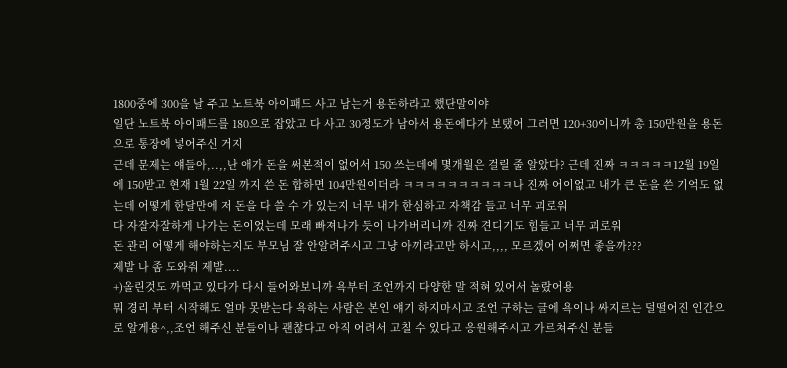1800중에 300을 날 주고 노트북 아이패드 사고 남는거 용돈하라고 했단말이야
일단 노트북 아이패드를 180으로 잡았고 다 사고 30정도가 남아서 용돈에다가 보탰어 그러면 120+30이니까 총 150만원을 용돈으로 통장에 넣어주신 거지
근데 문제는 얘들아,..,,난 애가 돈을 써본적이 없어서 150 쓰는데에 몇개월은 걸릴 줄 알았다? 근데 진짜 ㅋㅋㅋㅋㅋ12월 19일에 150받고 현재 1월 22일 까지 쓴 돈 합하면 104만원이더라 ㅋㅋㅋㅋㅋㅋㅋㅋㅋㅋ나 진짜 어이없고 내가 큰 돈을 쓴 기억도 없는데 어떻게 한달만에 저 돈을 다 쓸 수 가 있는지 너무 내가 한심하고 자책감 들고 너무 괴로워
다 자잘자잘하게 나가는 돈이었는데 모래 빠져나가 듯이 나가버리니까 진짜 견디기도 힘들고 너무 괴로워
돈 관리 어떻게 해야하는지도 부모님 잘 안알려주시고 그냥 아끼라고만 하시고,,,, 모르겠어 어쩌면 좋을까???
제발 나 좀 도와줘 제발....
+)올린것도 까먹고 있다가 다시 들어와보니까 욕부터 조언까지 다양한 말 적혀 있어서 놀랐어용
뭐 경리 부터 시작해도 얼마 못받는다 욕하는 사람은 본인 얘기 하지마시고 조언 구하는 글에 욕이나 싸지르는 덜떨어진 인간으로 알게용^,,조언 해주신 분들이나 괜찮다고 아직 어려서 고칠 수 있다고 응원해주시고 가르쳐주신 분들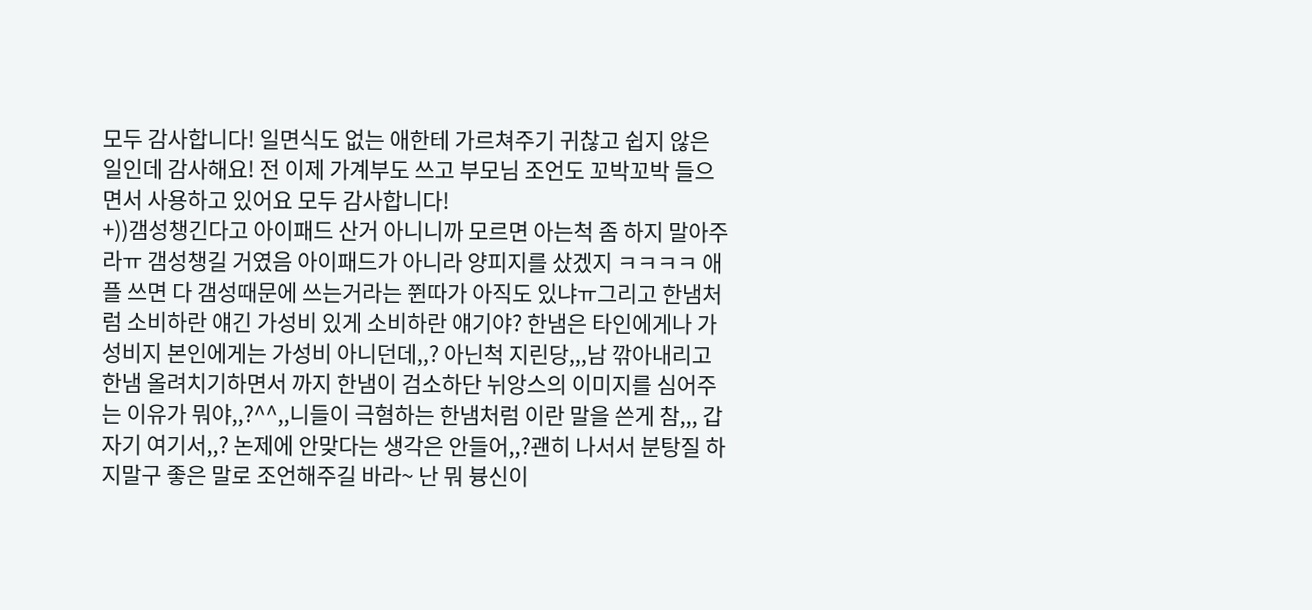모두 감사합니다! 일면식도 없는 애한테 가르쳐주기 귀찮고 쉽지 않은 일인데 감사해요! 전 이제 가계부도 쓰고 부모님 조언도 꼬박꼬박 들으면서 사용하고 있어요 모두 감사합니다!
+))갬성챙긴다고 아이패드 산거 아니니까 모르면 아는척 좀 하지 말아주라ㅠ 갬성챙길 거였음 아이패드가 아니라 양피지를 샀겠지 ㅋㅋㅋㅋ 애플 쓰면 다 갬성때문에 쓰는거라는 쮠따가 아직도 있냐ㅠ그리고 한냄처럼 소비하란 얘긴 가성비 있게 소비하란 얘기야? 한냄은 타인에게나 가성비지 본인에게는 가성비 아니던데,,? 아닌척 지린당,,,남 깎아내리고 한냄 올려치기하면서 까지 한냄이 검소하단 뉘앙스의 이미지를 심어주는 이유가 뭐야,,?^^,,니들이 극혐하는 한냄처럼 이란 말을 쓴게 참,,, 갑자기 여기서,,? 논제에 안맞다는 생각은 안들어,,?괜히 나서서 분탕질 하지말구 좋은 말로 조언해주길 바라~ 난 뭐 븅신이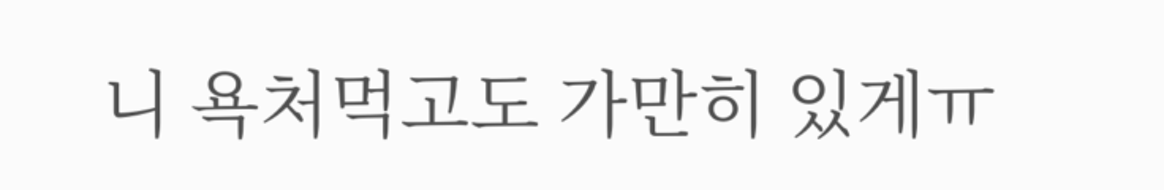니 욕처먹고도 가만히 있게ㅠ